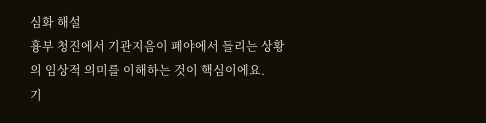심화 해설
흉부 청진에서 기관지음이 폐야에서 들리는 상황의 임상적 의미를 이해하는 것이 핵심이에요.
기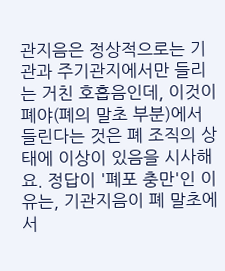관지음은 정상적으로는 기관과 주기관지에서만 들리는 거친 호흡음인데, 이것이 폐야(폐의 말초 부분)에서 들린다는 것은 폐 조직의 상태에 이상이 있음을 시사해요. 정답이 '폐포 충만'인 이유는, 기관지음이 폐 말초에서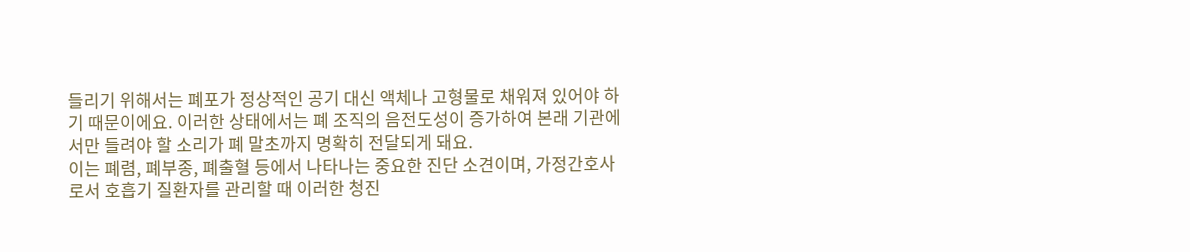들리기 위해서는 폐포가 정상적인 공기 대신 액체나 고형물로 채워져 있어야 하기 때문이에요. 이러한 상태에서는 폐 조직의 음전도성이 증가하여 본래 기관에서만 들려야 할 소리가 폐 말초까지 명확히 전달되게 돼요.
이는 폐렴, 폐부종, 폐출혈 등에서 나타나는 중요한 진단 소견이며, 가정간호사로서 호흡기 질환자를 관리할 때 이러한 청진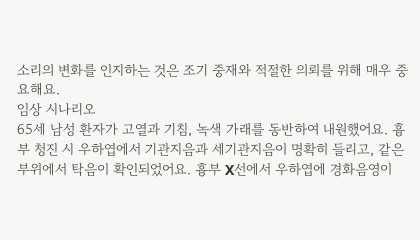소리의 변화를 인지하는 것은 조기 중재와 적절한 의뢰를 위해 매우 중요해요.
임상 시나리오
65세 남성 환자가 고열과 기침, 녹색 가래를 동반하여 내원했어요. 흉부 청진 시 우하엽에서 기관지음과 세기관지음이 명확히 들리고, 같은 부위에서 탁음이 확인되었어요. 흉부 X선에서 우하엽에 경화음영이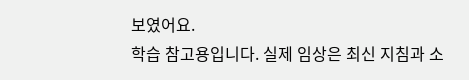보였어요.
학습 참고용입니다. 실제 임상은 최신 지침과 소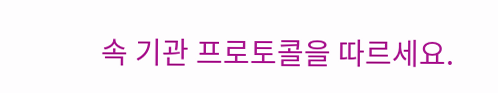속 기관 프로토콜을 따르세요.